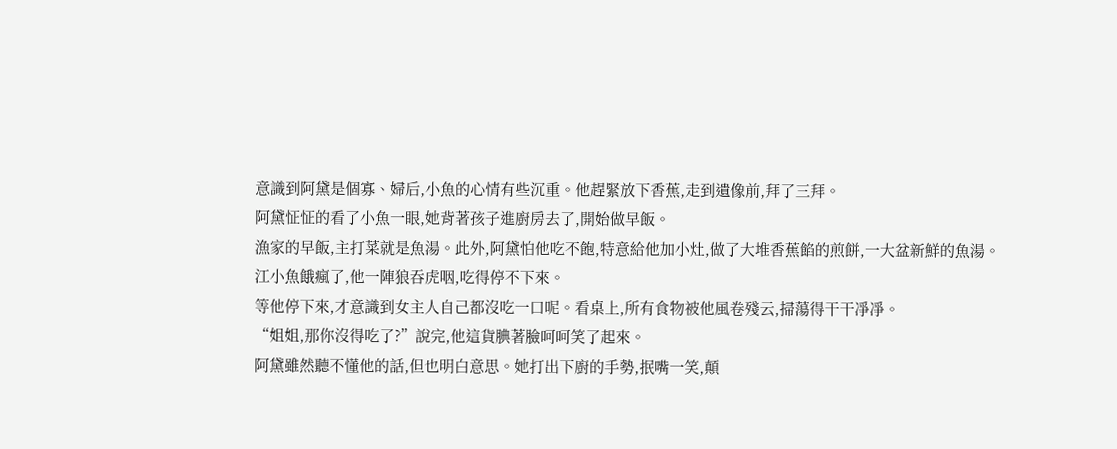意識到阿黛是個寡、婦后,小魚的心情有些沉重。他趕緊放下香蕉,走到遺像前,拜了三拜。
阿黛怔怔的看了小魚一眼,她背著孩子進廚房去了,開始做早飯。
漁家的早飯,主打菜就是魚湯。此外,阿黛怕他吃不飽,特意給他加小灶,做了大堆香蕉餡的煎餅,一大盆新鮮的魚湯。
江小魚餓瘋了,他一陣狼吞虎咽,吃得停不下來。
等他停下來,才意識到女主人自己都沒吃一口呢。看桌上,所有食物被他風卷殘云,掃蕩得干干凈凈。
“姐姐,那你沒得吃了?”說完,他這貨腆著臉呵呵笑了起來。
阿黛雖然聽不懂他的話,但也明白意思。她打出下廚的手勢,抿嘴一笑,顛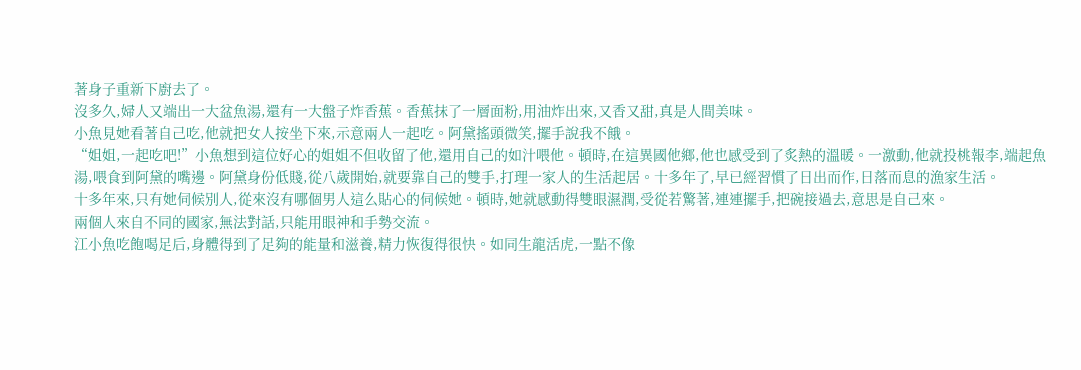著身子重新下廚去了。
沒多久,婦人又端出一大盆魚湯,還有一大盤子炸香蕉。香蕉抹了一層面粉,用油炸出來,又香又甜,真是人間美味。
小魚見她看著自己吃,他就把女人按坐下來,示意兩人一起吃。阿黛搖頭微笑,擺手說我不餓。
“姐姐,一起吃吧!”小魚想到這位好心的姐姐不但收留了他,還用自己的如汁喂他。頓時,在這異國他鄉,他也感受到了炙熱的溫暖。一激動,他就投桃報李,端起魚湯,喂食到阿黛的嘴邊。阿黛身份低賤,從八歲開始,就要靠自己的雙手,打理一家人的生活起居。十多年了,早已經習慣了日出而作,日落而息的漁家生活。
十多年來,只有她伺候別人,從來沒有哪個男人這么貼心的伺候她。頓時,她就感動得雙眼濕潤,受從若驚著,連連擺手,把碗接過去,意思是自己來。
兩個人來自不同的國家,無法對話,只能用眼神和手勢交流。
江小魚吃飽喝足后,身體得到了足夠的能量和滋養,精力恢復得很快。如同生龍活虎,一點不像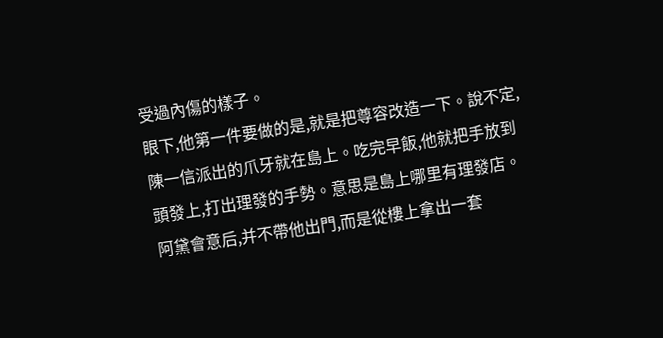受過內傷的樣子。
眼下,他第一件要做的是,就是把尊容改造一下。說不定,陳一信派出的爪牙就在島上。吃完早飯,他就把手放到頭發上,打出理發的手勢。意思是島上哪里有理發店。阿黛會意后,并不帶他出門,而是從樓上拿出一套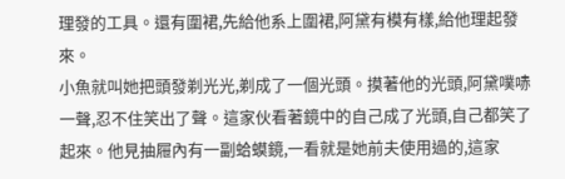理發的工具。還有圍裙,先給他系上圍裙,阿黛有模有樣,給他理起發來。
小魚就叫她把頭發剃光光,剃成了一個光頭。摸著他的光頭,阿黛噗哧一聲,忍不住笑出了聲。這家伙看著鏡中的自己成了光頭,自己都笑了起來。他見抽屜內有一副蛤蟆鏡,一看就是她前夫使用過的,這家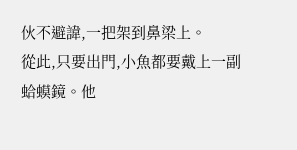伙不避諱,一把架到鼻梁上。
從此,只要出門,小魚都要戴上一副蛤蟆鏡。他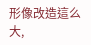形像改造這么大,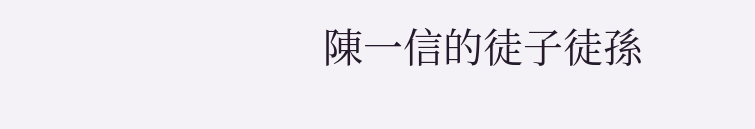陳一信的徒子徒孫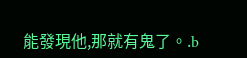能發現他,那就有鬼了。.b